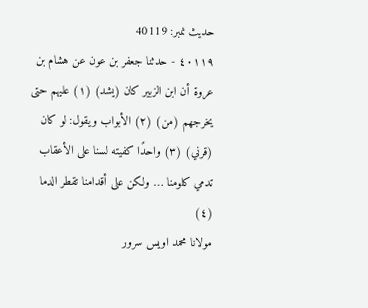حدیث نمبر: 40119
٤٠١١٩ - حدثنا جعفر بن عون عن هشام بن عروة أن ابن الزبير كان (يشد) (١) عليهم حتى يخرجهم (من) (٢) الأبواب ويقول: لو كان (قرني) (٣) واحدًا كفيته لسنا على الأعقاب تدمي كلومنا … ولكن على أقدامنا تقطر الدما (٤)
مولانا محمد اویس سرور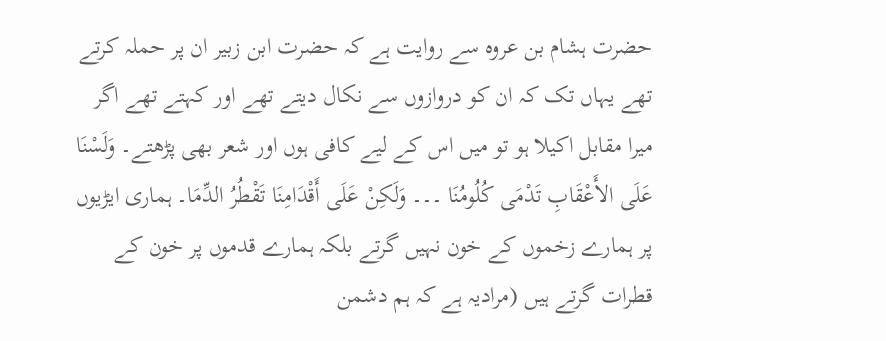حضرت ہشام بن عروہ سے روایت ہے کہ حضرت ابن زبیر ان پر حملہ کرتے تھے یہاں تک کہ ان کو دروازوں سے نکال دیتے تھے اور کہتے تھے اگر میرا مقابل اکیلا ہو تو میں اس کے لیے کافی ہوں اور شعر بھی پڑھتے۔ وَلَسْنَا عَلَی الأَعْقَابِ تَدْمَی کُلُومُنَا ۔۔۔ وَلَکِنْ عَلَی أَقْدَامِنَا تَقْطُرُ الدِّمَا۔ ہماری ایڑیوں پر ہمارے زخموں کے خون نہیں گرتے بلکہ ہمارے قدموں پر خون کے قطرات گرتے ہیں (مرادیہ ہے کہ ہم دشمن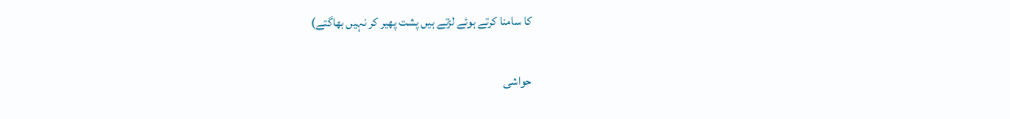کا سامنا کرتے ہوئے لڑتے ہیں پشت پھیر کر نہیں بھاگتے)

حواشی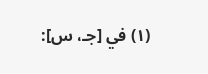(١) في [جـ، س]: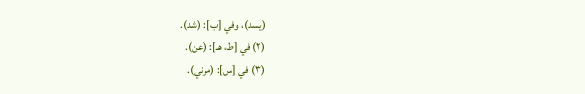(يسد)، وفي [ب]: (شد).
(٢) في [ط، هـ]: (عن).
(٣) في [س]: (مرني).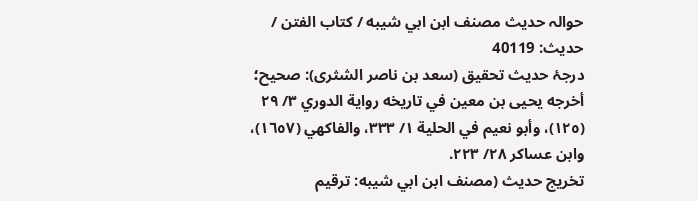حوالہ حدیث مصنف ابن ابي شيبه / كتاب الفتن / حدیث: 40119
درجۂ حدیث تحقیق (سعد بن ناصر الشثری): صحيح؛ أخرجه يحيى بن معين في تاريخه رواية الدوري ٣/ ٢٩ (١٢٥)، وأبو نعيم في الحلية ١/ ٣٣٣، والفاكهي (١٦٥٧)، وابن عساكر ٢٨/ ٢٢٣.
تخریج حدیث (مصنف ابن ابي شيبه: ترقيم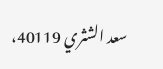سعد الشثري 40119،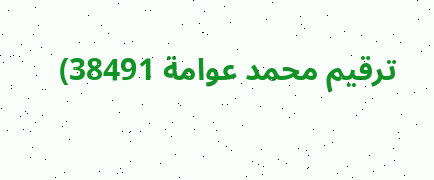ترقيم محمد عوامة 38491)